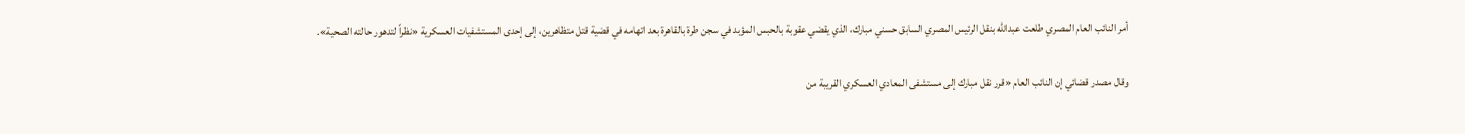أمر النائب العام المصري طلعت عبدالله بنقل الرئيس المصري السابق حسني مبارك، الذي يقضي عقوبة بالحبس المؤبد في سجن طرة بالقاهرة بعد اتهامه في قضية قتل متظاهرين، إلى إحدى المستشفيات العسكرية «نظراً لتدهور حالته الصحية».

وقال مصدر قضائي إن النائب العام «قرر نقل مبارك إلى مستشفى المعادي العسكري القريبة من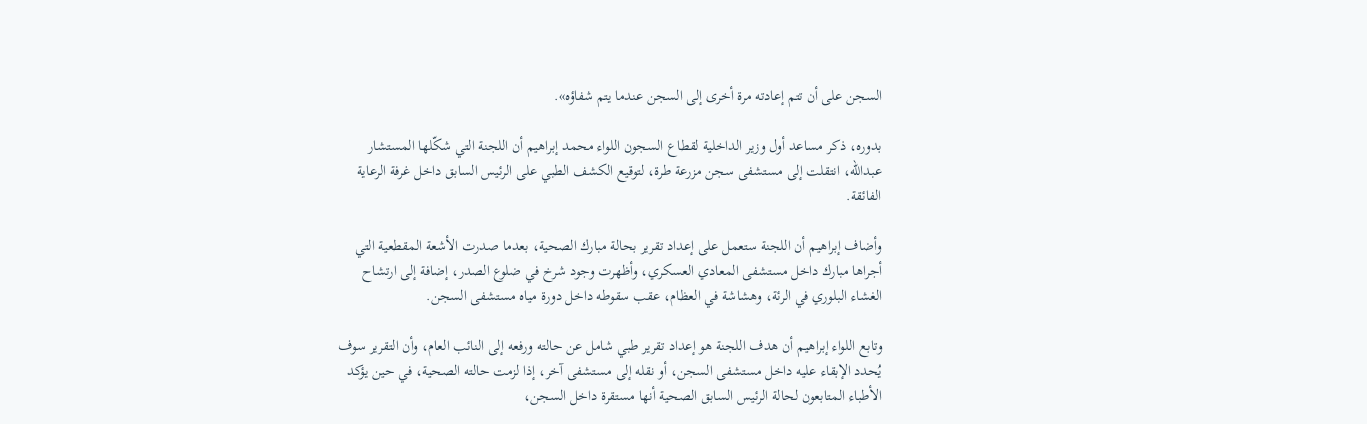السجن على أن تتم إعادته مرة أخرى إلى السجن عندما يتم شفاؤه».

بدوره، ذكر مساعد أول وزير الداخلية لقطاع السجون اللواء محمد إبراهيم أن اللجنة التي شكّلها المستشار عبدالله، انتقلت إلى مستشفى سجن مزرعة طرة، لتوقيع الكشف الطبي على الرئيس السابق داخل غرفة الرعاية الفائقة.

وأضاف إبراهيم أن اللجنة ستعمل على إعداد تقرير بحالة مبارك الصحية، بعدما صدرت الأشعة المقطعية التي أجراها مبارك داخل مستشفى المعادي العسكري، وأظهرت وجود شرخ في ضلوع الصدر، إضافة إلى ارتشاح الغشاء البلوري في الرئة، وهشاشة في العظام، عقب سقوطه داخل دورة مياه مستشفى السجن.

وتابع اللواء إبراهيم أن هدف اللجنة هو إعداد تقرير طبي شامل عن حالته ورفعه إلى النائب العام، وأن التقرير سوف يُحدد الإبقاء عليه داخل مستشفى السجن، أو نقله إلى مستشفى آخر، إذا لزمت حالته الصحية، في حين يؤكد الأطباء المتابعون لحالة الرئيس السابق الصحية أنها مستقرة داخل السجن،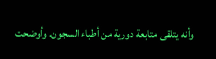وأنه يتلقى متابعة دورية من أطباء السجون. وأوضحت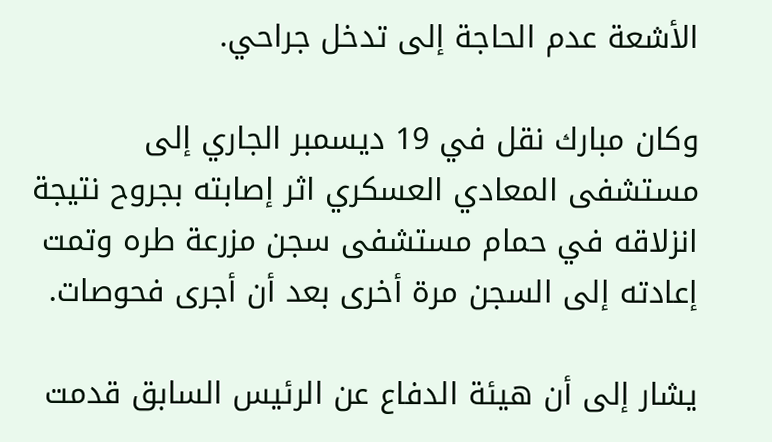الأشعة عدم الحاجة إلى تدخل جراحي.

وكان مبارك نقل في 19 ديسمبر الجاري إلى مستشفى المعادي العسكري اثر إصابته بجروح نتيجة انزلاقه في حمام مستشفى سجن مزرعة طره وتمت إعادته إلى السجن مرة أخرى بعد أن أجرى فحوصات.

يشار إلى أن هيئة الدفاع عن الرئيس السابق قدمت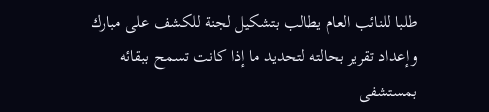طلبا للنائب العام يطالب بتشكيل لجنة للكشف على مبارك وإعداد تقرير بحالته لتحديد ما إذا كانت تسمح ببقائه بمستشفى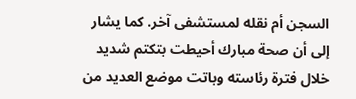السجن أم نقله لمستشفى آخر. كما يشار إلى أن صحة مبارك أحيطت بتكتم شديد خلال فترة رئاسته وباتت موضع العديد من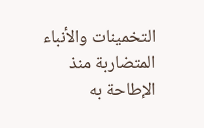التخمينات والأنباء المتضاربة منذ الإطاحة به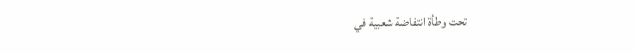تحت وطأة انتفاضة شعبية في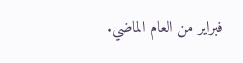فبراير من العام الماضي.